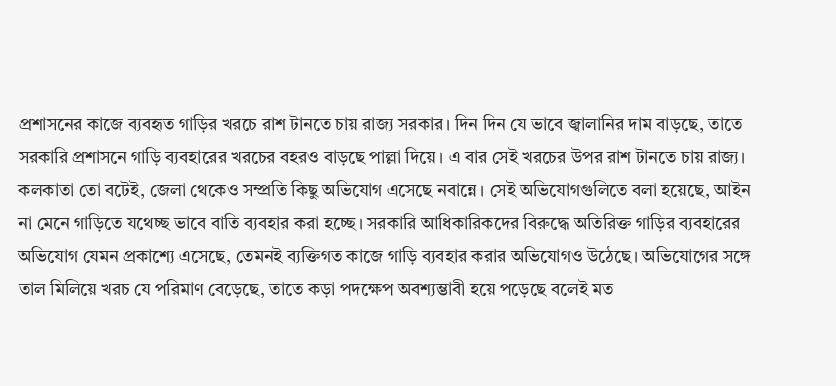প্রশাসনের কাজে ব্যবহৃত গাড়ির খরচে রাশ টানতে চায় রাজ্য সরকার। দিন দিন যে ভাবে জ্বালানির দাম বাড়ছে, তাতে সরকারি প্রশাসনে গাড়ি ব্যবহারের খরচের বহরও বাড়ছে পাল্লা দিয়ে। এ বার সেই খরচের উপর রাশ টানতে চায় রাজ্য। কলকাতা তো বটেই, জেলা থেকেও সম্প্রতি কিছু অভিযোগ এসেছে নবান্নে। সেই অভিযোগগুলিতে বলা হয়েছে, আইন না মেনে গাড়িতে যথেচ্ছ ভাবে বাতি ব্যবহার করা হচ্ছে। সরকারি আধিকারিকদের বিরুদ্ধে অতিরিক্ত গাড়ির ব্যবহারের অভিযোগ যেমন প্রকাশ্যে এসেছে, তেমনই ব্যক্তিগত কাজে গাড়ি ব্যবহার করার অভিযোগও উঠেছে। অভিযোগের সঙ্গে তাল মিলিয়ে খরচ যে পরিমাণ বেড়েছে, তাতে কড়া পদক্ষেপ অবশ্যম্ভাবী হয়ে পড়েছে বলেই মত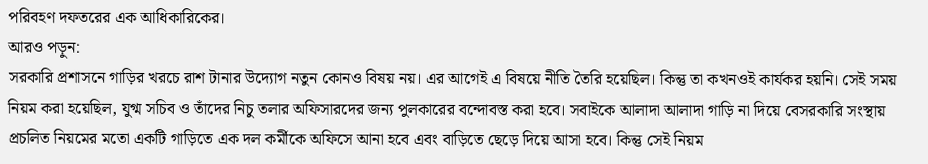পরিবহণ দফতরের এক আধিকারিকের।
আরও পড়ুন:
সরকারি প্রশাসনে গাড়ির খরচে রাশ টানার উদ্যোগ নতুন কোনও বিষয় নয়। এর আগেই এ বিষয়ে নীতি তৈরি হয়েছিল। কিন্তু তা কখনওই কার্যকর হয়নি। সেই সময় নিয়ম করা হয়েছিল, যুগ্ম সচিব ও তাঁদের নিচু তলার অফিসারদের জন্য পুলকারের বন্দোবস্ত করা হবে। সবাইকে আলাদা আলাদা গাড়ি না দিয়ে বেসরকারি সংস্থায় প্রচলিত নিয়মের মতো একটি গাড়িতে এক দল কর্মীকে অফিসে আনা হবে এবং বাড়িতে ছেড়ে দিয়ে আসা হবে। কিন্তু সেই নিয়ম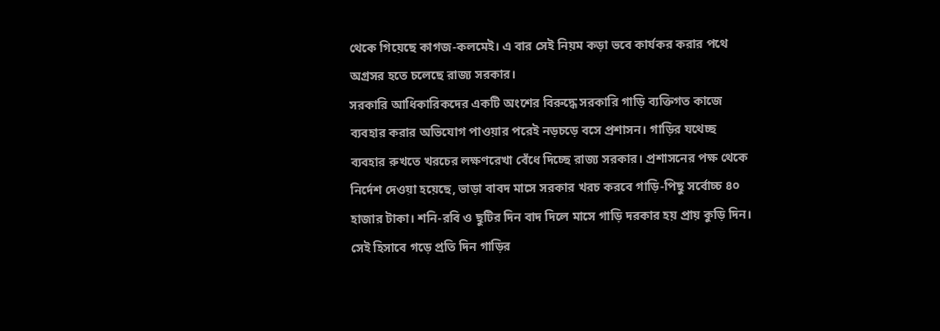থেকে গিয়েছে কাগজ-কলমেই। এ বার সেই নিয়ম কড়া ভবে কার্যকর করার পথে অগ্রসর হতে চলেছে রাজ্য সরকার।
সরকারি আধিকারিকদের একটি অংশের বিরুদ্ধে সরকারি গাড়ি ব্যক্তিগত কাজে ব্যবহার করার অভিযোগ পাওয়ার পরেই নড়চড়ে বসে প্রশাসন। গাড়ির যথেচ্ছ ব্যবহার রুখতে খরচের লক্ষণরেখা বেঁধে দিচ্ছে রাজ্য সরকার। প্রশাসনের পক্ষ থেকে নির্দেশ দেওয়া হয়েছে, ভাড়া বাবদ মাসে সরকার খরচ করবে গাড়ি-পিছু সর্বোচ্চ ৪০ হাজার টাকা। শনি-রবি ও ছুটির দিন বাদ দিলে মাসে গাড়ি দরকার হয় প্রায় কুড়ি দিন। সেই হিসাবে গড়ে প্রতি দিন গাড়ির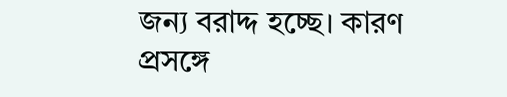জন্য বরাদ্দ হচ্ছে। কারণ প্রসঙ্গে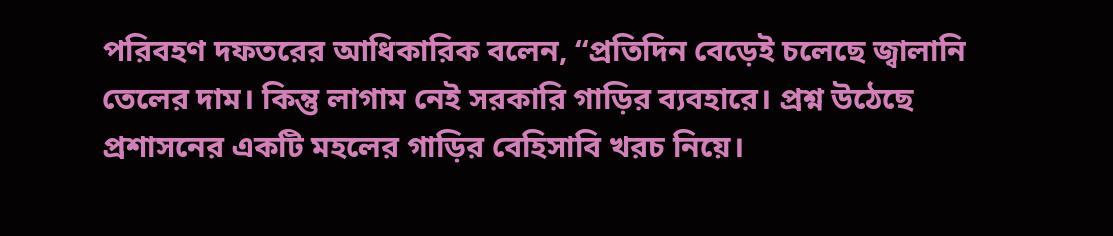পরিবহণ দফতরের আধিকারিক বলেন, ‘‘প্রতিদিন বেড়েই চলেছে জ্বালানি তেলের দাম। কিন্তু লাগাম নেই সরকারি গাড়ির ব্যবহারে। প্রশ্ন উঠেছে প্রশাসনের একটি মহলের গাড়ির বেহিসাবি খরচ নিয়ে।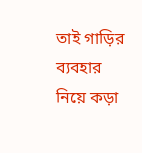তাই গাড়ির ব্যবহার নিয়ে কড়া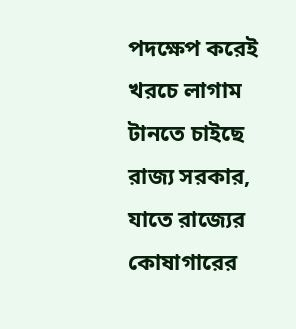পদক্ষেপ করেই খরচে লাগাম টানতে চাইছে রাজ্য সরকার, যাতে রাজ্যের কোষাগারের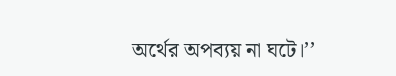অর্থের অপব্যয় না ঘটে।’’